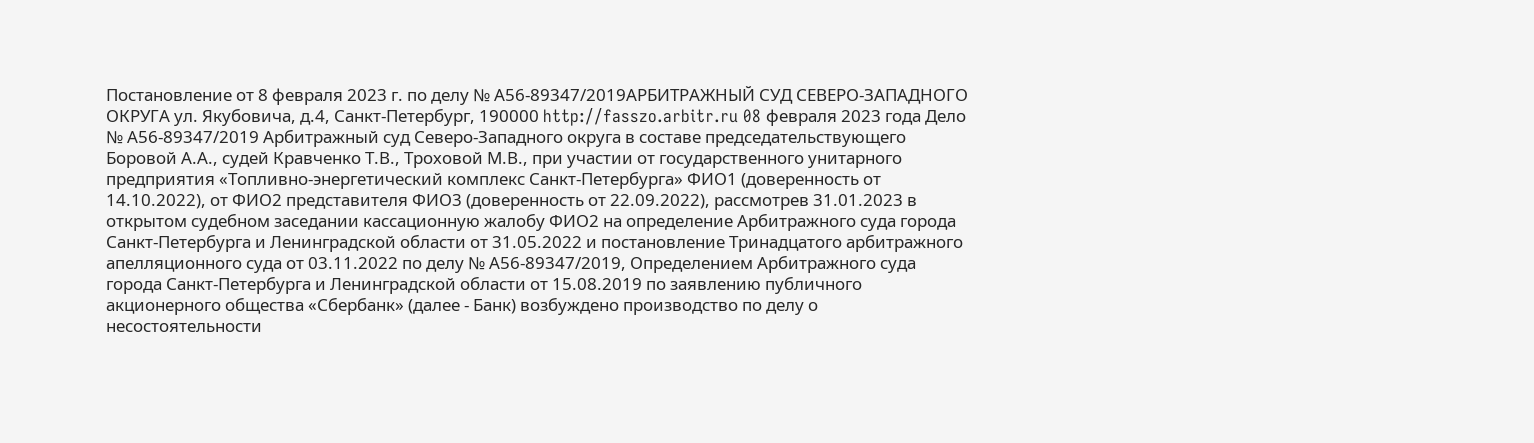Постановление от 8 февраля 2023 г. по делу № А56-89347/2019АРБИТРАЖНЫЙ СУД СЕВЕРО-ЗАПАДНОГО ОКРУГА ул. Якубовича, д.4, Санкт-Петербург, 190000 http://fasszo.arbitr.ru 08 февраля 2023 года Дело № А56-89347/2019 Арбитражный суд Северо-Западного округа в составе председательствующего Боровой А.А., судей Кравченко Т.В., Троховой М.В., при участии от государственного унитарного предприятия «Топливно-энергетический комплекс Санкт-Петербурга» ФИО1 (доверенность от 14.10.2022), от ФИО2 представителя ФИО3 (доверенность от 22.09.2022), рассмотрев 31.01.2023 в открытом судебном заседании кассационную жалобу ФИО2 на определение Арбитражного суда города Санкт-Петербурга и Ленинградской области от 31.05.2022 и постановление Тринадцатого арбитражного апелляционного суда от 03.11.2022 по делу № А56-89347/2019, Определением Арбитражного суда города Санкт-Петербурга и Ленинградской области от 15.08.2019 по заявлению публичного акционерного общества «Сбербанк» (далее - Банк) возбуждено производство по делу о несостоятельности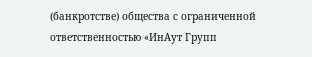(банкротстве) общества с ограниченной ответственностью «ИнАут Групп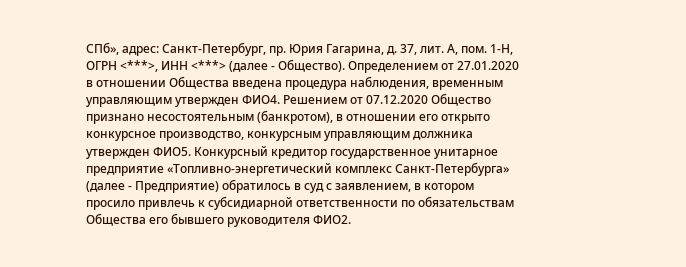СПб», адрес: Санкт-Петербург, пр. Юрия Гагарина, д. 37, лит. А, пом. 1-Н, ОГРН <***>, ИНН <***> (далее - Общество). Определением от 27.01.2020 в отношении Общества введена процедура наблюдения, временным управляющим утвержден ФИО4. Решением от 07.12.2020 Общество признано несостоятельным (банкротом), в отношении его открыто конкурсное производство, конкурсным управляющим должника утвержден ФИО5. Конкурсный кредитор государственное унитарное предприятие «Топливно-энергетический комплекс Санкт-Петербурга» (далее - Предприятие) обратилось в суд с заявлением, в котором просило привлечь к субсидиарной ответственности по обязательствам Общества его бывшего руководителя ФИО2.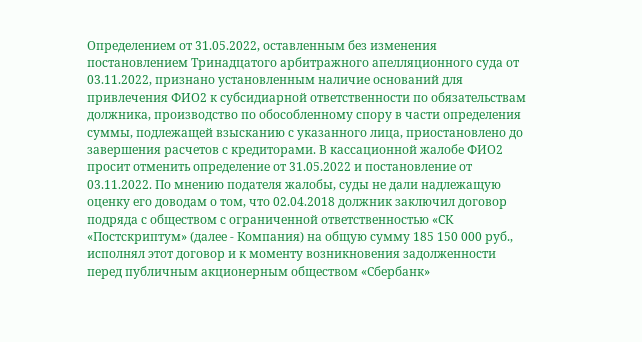Определением от 31.05.2022, оставленным без изменения постановлением Тринадцатого арбитражного апелляционного суда от 03.11.2022, признано установленным наличие оснований для привлечения ФИО2 к субсидиарной ответственности по обязательствам должника, производство по обособленному спору в части определения суммы, подлежащей взысканию с указанного лица, приостановлено до завершения расчетов с кредиторами. В кассационной жалобе ФИО2 просит отменить определение от 31.05.2022 и постановление от 03.11.2022. По мнению подателя жалобы, суды не дали надлежащую оценку его доводам о том, что 02.04.2018 должник заключил договор подряда с обществом с ограниченной ответственностью «СК «Постскриптум» (далее - Компания) на общую сумму 185 150 000 руб., исполнял этот договор и к моменту возникновения задолженности перед публичным акционерным обществом «Сбербанк»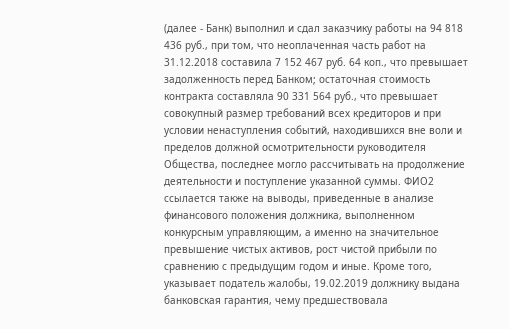(далее - Банк) выполнил и сдал заказчику работы на 94 818 436 руб., при том, что неоплаченная часть работ на 31.12.2018 составила 7 152 467 руб. 64 коп., что превышает задолженность перед Банком; остаточная стоимость контракта составляла 90 331 564 руб., что превышает совокупный размер требований всех кредиторов и при условии ненаступления событий, находившихся вне воли и пределов должной осмотрительности руководителя Общества, последнее могло рассчитывать на продолжение деятельности и поступление указанной суммы. ФИО2 ссылается также на выводы, приведенные в анализе финансового положения должника, выполненном конкурсным управляющим, а именно на значительное превышение чистых активов, рост чистой прибыли по сравнению с предыдущим годом и иные. Кроме того, указывает податель жалобы, 19.02.2019 должнику выдана банковская гарантия, чему предшествовала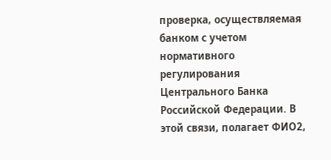проверка, осуществляемая банком с учетом нормативного регулирования Центрального Банка Российской Федерации. В этой связи, полагает ФИО2,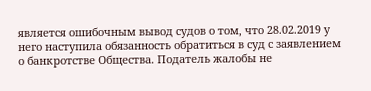является ошибочным вывод судов о том, что 28.02.2019 у него наступила обязанность обратиться в суд с заявлением о банкротстве Общества. Податель жалобы не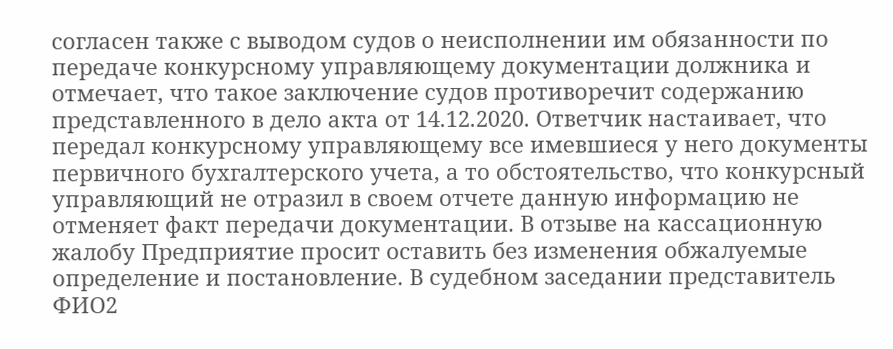согласен также с выводом судов о неисполнении им обязанности по передаче конкурсному управляющему документации должника и отмечает, что такое заключение судов противоречит содержанию представленного в дело акта от 14.12.2020. Ответчик настаивает, что передал конкурсному управляющему все имевшиеся у него документы первичного бухгалтерского учета, а то обстоятельство, что конкурсный управляющий не отразил в своем отчете данную информацию не отменяет факт передачи документации. В отзыве на кассационную жалобу Предприятие просит оставить без изменения обжалуемые определение и постановление. В судебном заседании представитель ФИО2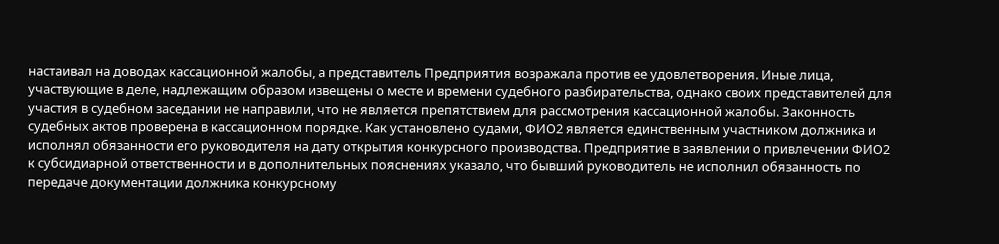настаивал на доводах кассационной жалобы, а представитель Предприятия возражала против ее удовлетворения. Иные лица, участвующие в деле, надлежащим образом извещены о месте и времени судебного разбирательства, однако своих представителей для участия в судебном заседании не направили, что не является препятствием для рассмотрения кассационной жалобы. Законность судебных актов проверена в кассационном порядке. Как установлено судами, ФИО2 является единственным участником должника и исполнял обязанности его руководителя на дату открытия конкурсного производства. Предприятие в заявлении о привлечении ФИО2 к субсидиарной ответственности и в дополнительных пояснениях указало, что бывший руководитель не исполнил обязанность по передаче документации должника конкурсному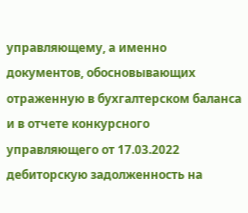управляющему, а именно документов, обосновывающих отраженную в бухгалтерском баланса и в отчете конкурсного управляющего от 17.03.2022 дебиторскую задолженность на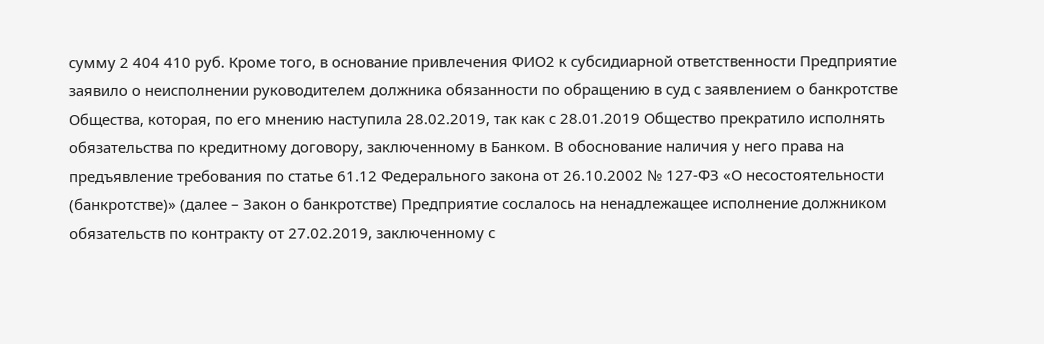сумму 2 404 410 руб. Кроме того, в основание привлечения ФИО2 к субсидиарной ответственности Предприятие заявило о неисполнении руководителем должника обязанности по обращению в суд с заявлением о банкротстве Общества, которая, по его мнению наступила 28.02.2019, так как с 28.01.2019 Общество прекратило исполнять обязательства по кредитному договору, заключенному в Банком. В обоснование наличия у него права на предъявление требования по статье 61.12 Федерального закона от 26.10.2002 № 127-ФЗ «О несостоятельности (банкротстве)» (далее – Закон о банкротстве) Предприятие сослалось на ненадлежащее исполнение должником обязательств по контракту от 27.02.2019, заключенному с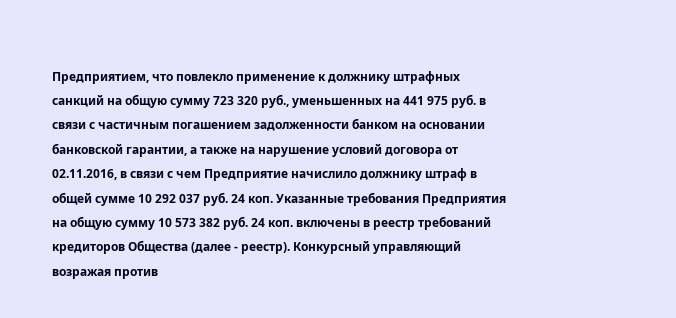Предприятием, что повлекло применение к должнику штрафных санкций на общую сумму 723 320 руб., уменьшенных на 441 975 руб. в связи с частичным погашением задолженности банком на основании банковской гарантии, а также на нарушение условий договора от 02.11.2016, в связи с чем Предприятие начислило должнику штраф в общей сумме 10 292 037 руб. 24 коп. Указанные требования Предприятия на общую сумму 10 573 382 руб. 24 коп. включены в реестр требований кредиторов Общества (далее - реестр). Конкурсный управляющий возражая против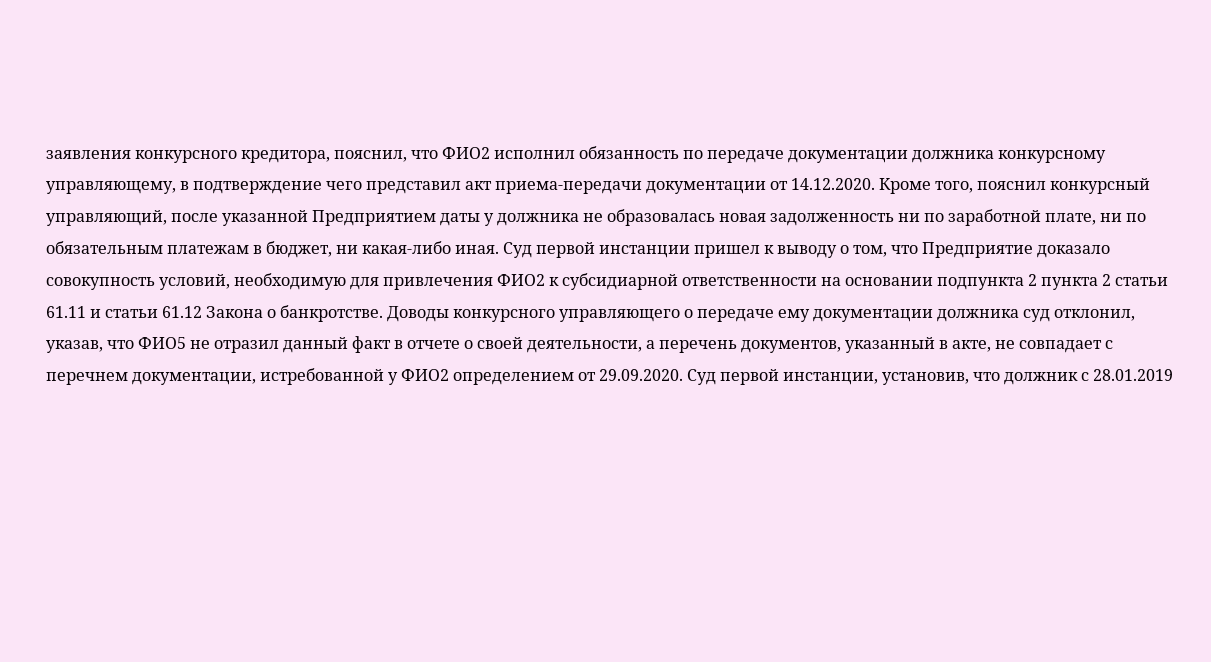заявления конкурсного кредитора, пояснил, что ФИО2 исполнил обязанность по передаче документации должника конкурсному управляющему, в подтверждение чего представил акт приема-передачи документации от 14.12.2020. Кроме того, пояснил конкурсный управляющий, после указанной Предприятием даты у должника не образовалась новая задолженность ни по заработной плате, ни по обязательным платежам в бюджет, ни какая-либо иная. Суд первой инстанции пришел к выводу о том, что Предприятие доказало совокупность условий, необходимую для привлечения ФИО2 к субсидиарной ответственности на основании подпункта 2 пункта 2 статьи 61.11 и статьи 61.12 Закона о банкротстве. Доводы конкурсного управляющего о передаче ему документации должника суд отклонил, указав, что ФИО5 не отразил данный факт в отчете о своей деятельности, а перечень документов, указанный в акте, не совпадает с перечнем документации, истребованной у ФИО2 определением от 29.09.2020. Суд первой инстанции, установив, что должник с 28.01.2019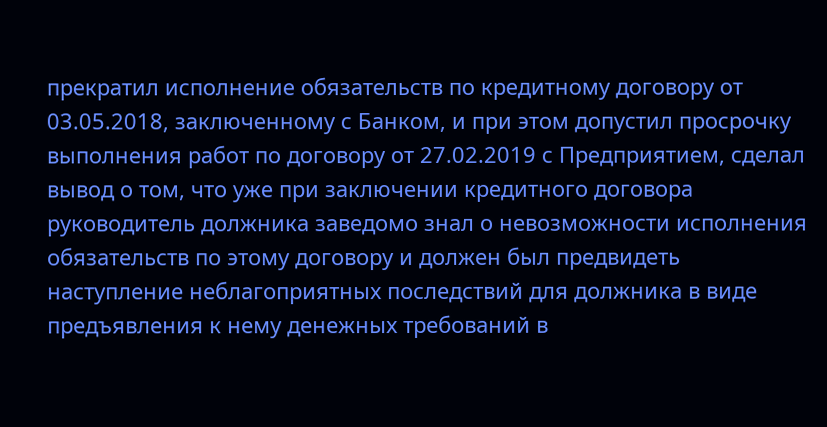прекратил исполнение обязательств по кредитному договору от 03.05.2018, заключенному с Банком, и при этом допустил просрочку выполнения работ по договору от 27.02.2019 с Предприятием, сделал вывод о том, что уже при заключении кредитного договора руководитель должника заведомо знал о невозможности исполнения обязательств по этому договору и должен был предвидеть наступление неблагоприятных последствий для должника в виде предъявления к нему денежных требований в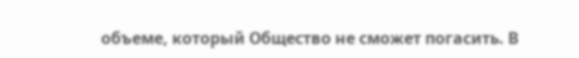объеме, который Общество не сможет погасить. В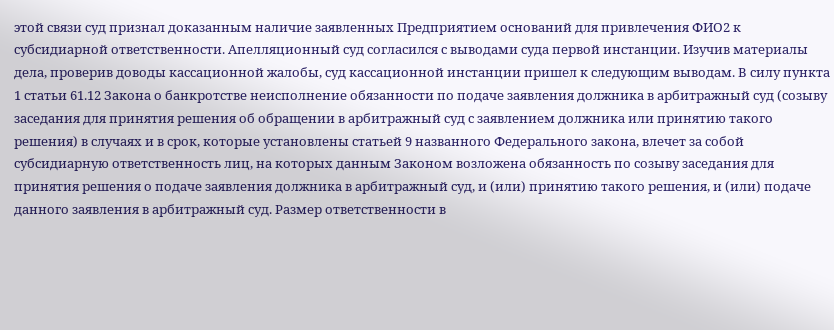этой связи суд признал доказанным наличие заявленных Предприятием оснований для привлечения ФИО2 к субсидиарной ответственности. Апелляционный суд согласился с выводами суда первой инстанции. Изучив материалы дела, проверив доводы кассационной жалобы, суд кассационной инстанции пришел к следующим выводам. В силу пункта 1 статьи 61.12 Закона о банкротстве неисполнение обязанности по подаче заявления должника в арбитражный суд (созыву заседания для принятия решения об обращении в арбитражный суд с заявлением должника или принятию такого решения) в случаях и в срок, которые установлены статьей 9 названного Федерального закона, влечет за собой субсидиарную ответственность лиц, на которых данным Законом возложена обязанность по созыву заседания для принятия решения о подаче заявления должника в арбитражный суд, и (или) принятию такого решения, и (или) подаче данного заявления в арбитражный суд. Размер ответственности в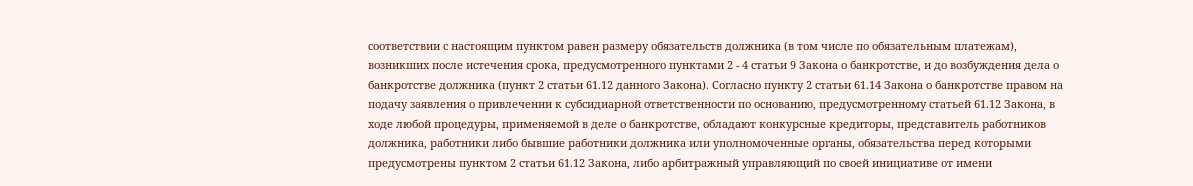соответствии с настоящим пунктом равен размеру обязательств должника (в том числе по обязательным платежам), возникших после истечения срока, предусмотренного пунктами 2 - 4 статьи 9 Закона о банкротстве, и до возбуждения дела о банкротстве должника (пункт 2 статьи 61.12 данного Закона). Согласно пункту 2 статьи 61.14 Закона о банкротстве правом на подачу заявления о привлечении к субсидиарной ответственности по основанию, предусмотренному статьей 61.12 Закона, в ходе любой процедуры, применяемой в деле о банкротстве, обладают конкурсные кредиторы, представитель работников должника, работники либо бывшие работники должника или уполномоченные органы, обязательства перед которыми предусмотрены пунктом 2 статьи 61.12 Закона, либо арбитражный управляющий по своей инициативе от имени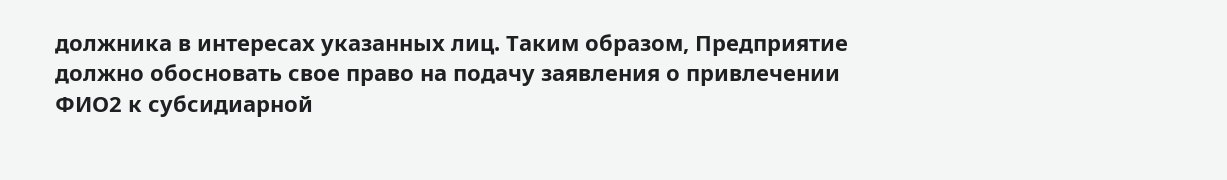должника в интересах указанных лиц. Таким образом, Предприятие должно обосновать свое право на подачу заявления о привлечении ФИО2 к субсидиарной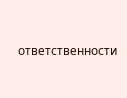ответственности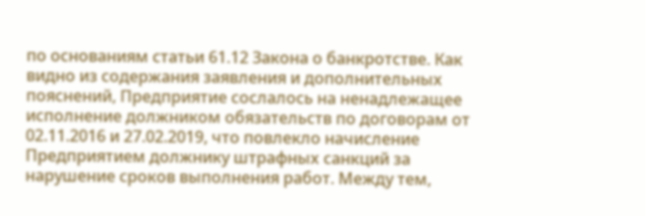по основаниям статьи 61.12 Закона о банкротстве. Как видно из содержания заявления и дополнительных пояснений, Предприятие сослалось на ненадлежащее исполнение должником обязательств по договорам от 02.11.2016 и 27.02.2019, что повлекло начисление Предприятием должнику штрафных санкций за нарушение сроков выполнения работ. Между тем,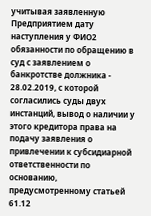учитывая заявленную Предприятием дату наступления у ФИО2 обязанности по обращению в суд с заявлением о банкротстве должника - 28.02.2019, с которой согласились суды двух инстанций, вывод о наличии у этого кредитора права на подачу заявления о привлечении к субсидиарной ответственности по основанию, предусмотренному статьей 61.12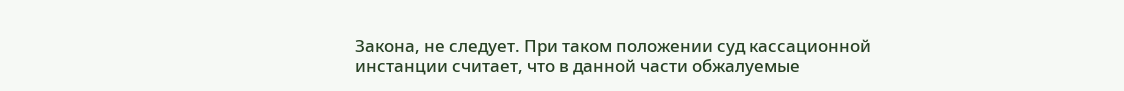Закона, не следует. При таком положении суд кассационной инстанции считает, что в данной части обжалуемые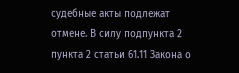судебные акты подлежат отмене. В силу подпункта 2 пункта 2 статьи 61.11 Закона о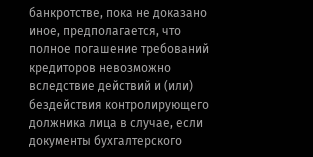банкротстве, пока не доказано иное, предполагается, что полное погашение требований кредиторов невозможно вследствие действий и (или) бездействия контролирующего должника лица в случае, если документы бухгалтерского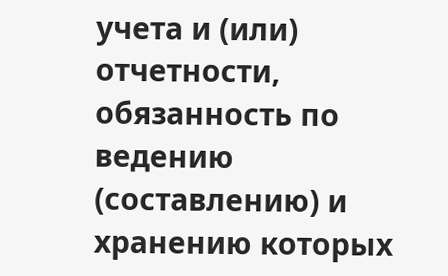учета и (или) отчетности, обязанность по ведению (составлению) и хранению которых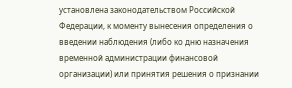установлена законодательством Российской Федерации, к моменту вынесения определения о введении наблюдения (либо ко дню назначения временной администрации финансовой организации) или принятия решения о признании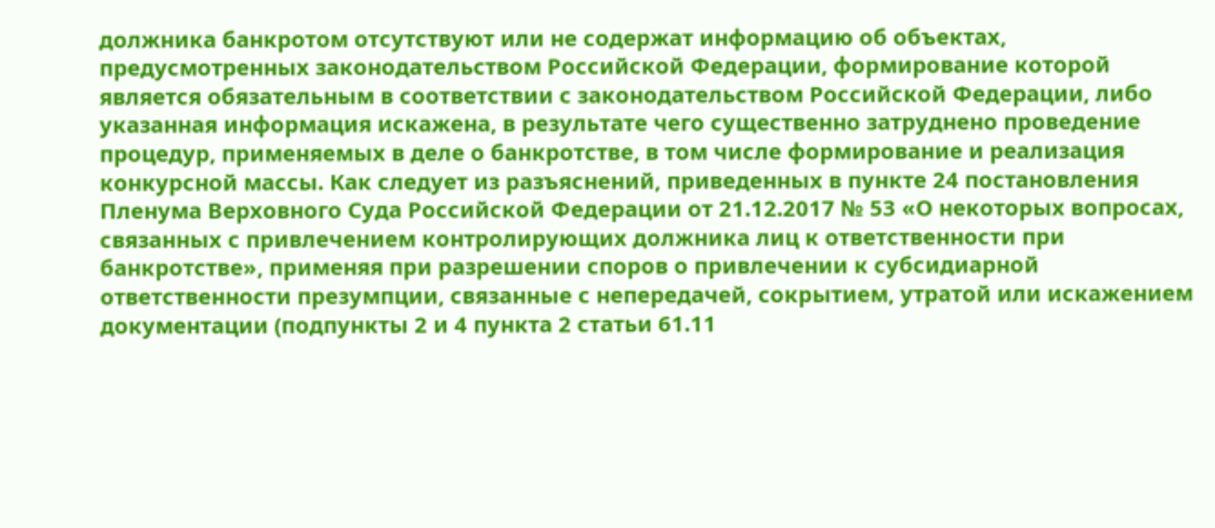должника банкротом отсутствуют или не содержат информацию об объектах, предусмотренных законодательством Российской Федерации, формирование которой является обязательным в соответствии с законодательством Российской Федерации, либо указанная информация искажена, в результате чего существенно затруднено проведение процедур, применяемых в деле о банкротстве, в том числе формирование и реализация конкурсной массы. Как следует из разъяснений, приведенных в пункте 24 постановления Пленума Верховного Суда Российской Федерации от 21.12.2017 № 53 «О некоторых вопросах, связанных с привлечением контролирующих должника лиц к ответственности при банкротстве», применяя при разрешении споров о привлечении к субсидиарной ответственности презумпции, связанные с непередачей, сокрытием, утратой или искажением документации (подпункты 2 и 4 пункта 2 статьи 61.11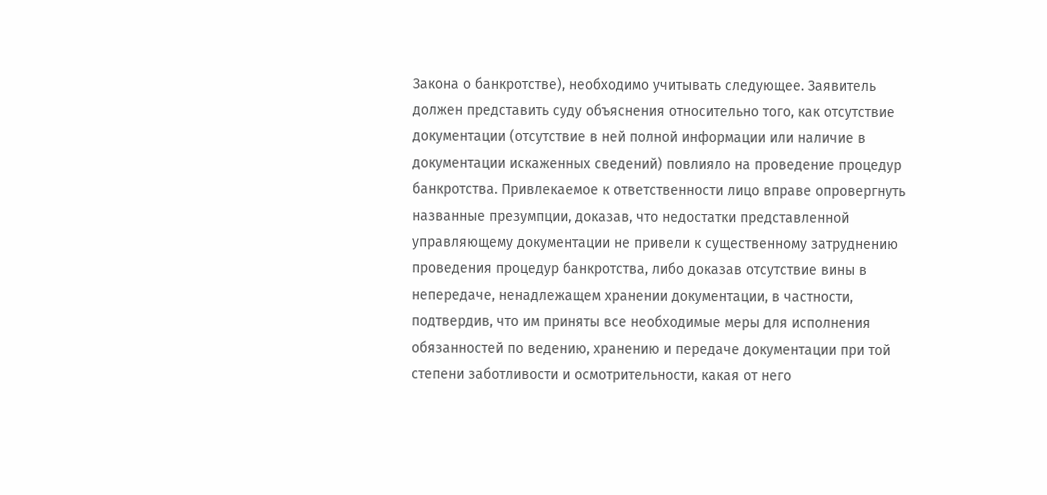Закона о банкротстве), необходимо учитывать следующее. Заявитель должен представить суду объяснения относительно того, как отсутствие документации (отсутствие в ней полной информации или наличие в документации искаженных сведений) повлияло на проведение процедур банкротства. Привлекаемое к ответственности лицо вправе опровергнуть названные презумпции, доказав, что недостатки представленной управляющему документации не привели к существенному затруднению проведения процедур банкротства, либо доказав отсутствие вины в непередаче, ненадлежащем хранении документации, в частности, подтвердив, что им приняты все необходимые меры для исполнения обязанностей по ведению, хранению и передаче документации при той степени заботливости и осмотрительности, какая от него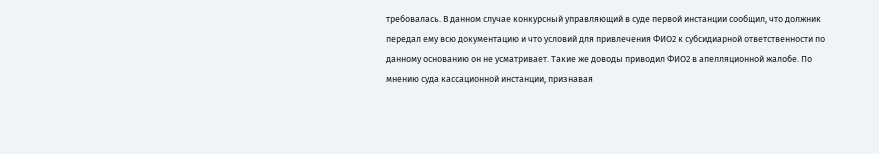требовалась. В данном случае конкурсный управляющий в суде первой инстанции сообщил, что должник передал ему всю документацию и что условий для привлечения ФИО2 к субсидиарной ответственности по данному основанию он не усматривает. Такие же доводы приводил ФИО2 в апелляционной жалобе. По мнению суда кассационной инстанции, признавая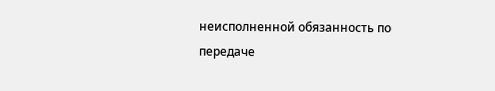неисполненной обязанность по передаче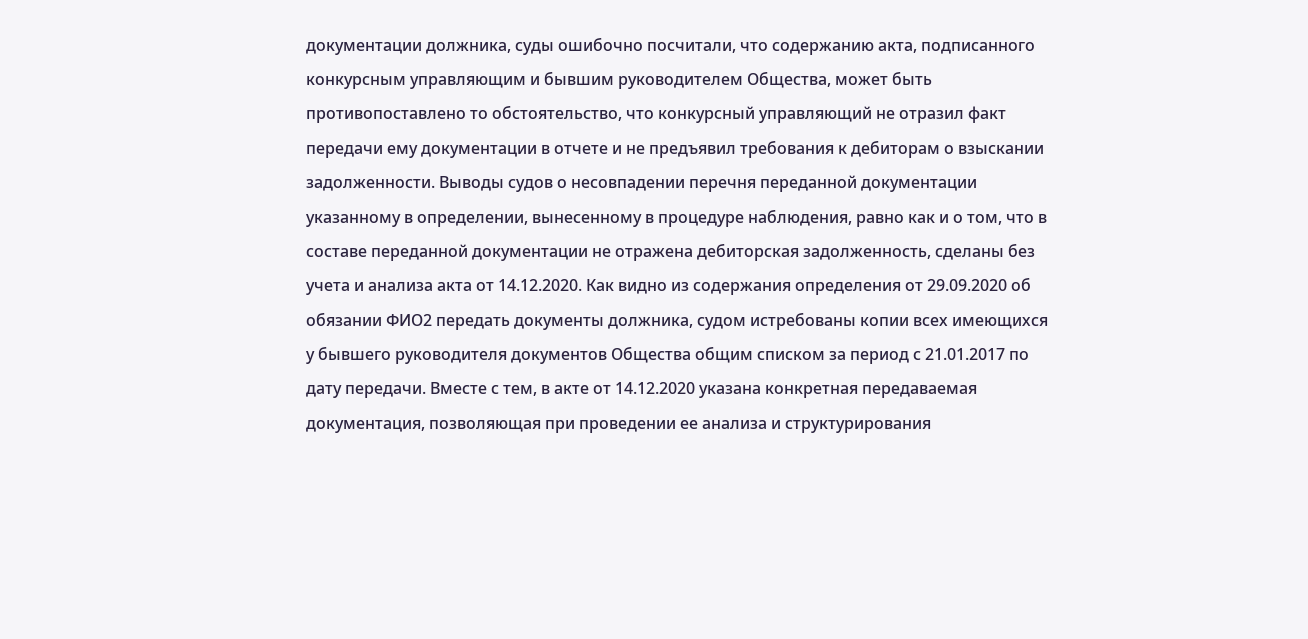документации должника, суды ошибочно посчитали, что содержанию акта, подписанного конкурсным управляющим и бывшим руководителем Общества, может быть противопоставлено то обстоятельство, что конкурсный управляющий не отразил факт передачи ему документации в отчете и не предъявил требования к дебиторам о взыскании задолженности. Выводы судов о несовпадении перечня переданной документации указанному в определении, вынесенному в процедуре наблюдения, равно как и о том, что в составе переданной документации не отражена дебиторская задолженность, сделаны без учета и анализа акта от 14.12.2020. Как видно из содержания определения от 29.09.2020 об обязании ФИО2 передать документы должника, судом истребованы копии всех имеющихся у бывшего руководителя документов Общества общим списком за период с 21.01.2017 по дату передачи. Вместе с тем, в акте от 14.12.2020 указана конкретная передаваемая документация, позволяющая при проведении ее анализа и структурирования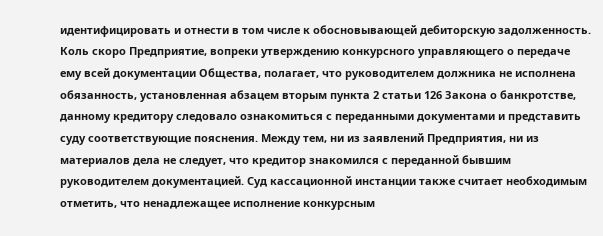идентифицировать и отнести в том числе к обосновывающей дебиторскую задолженность. Коль скоро Предприятие, вопреки утверждению конкурсного управляющего о передаче ему всей документации Общества, полагает, что руководителем должника не исполнена обязанность, установленная абзацем вторым пункта 2 статьи 126 Закона о банкротстве, данному кредитору следовало ознакомиться с переданными документами и представить суду соответствующие пояснения. Между тем, ни из заявлений Предприятия, ни из материалов дела не следует, что кредитор знакомился с переданной бывшим руководителем документацией. Суд кассационной инстанции также считает необходимым отметить, что ненадлежащее исполнение конкурсным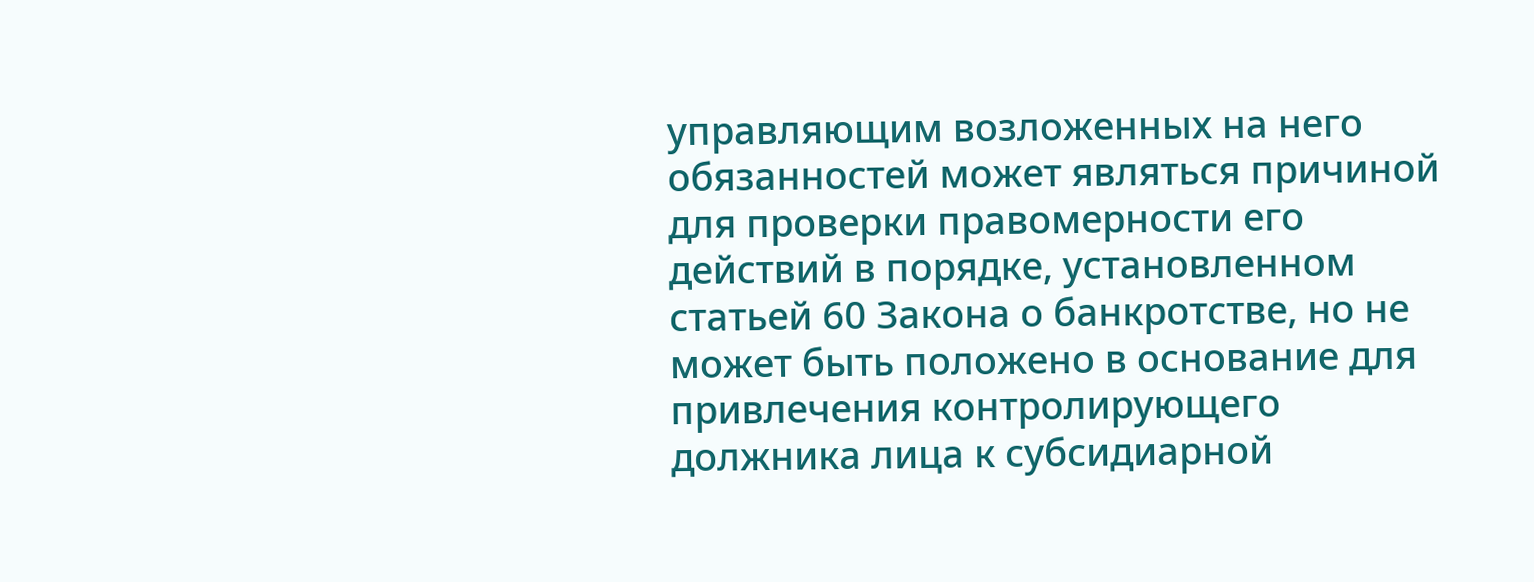управляющим возложенных на него обязанностей может являться причиной для проверки правомерности его действий в порядке, установленном статьей 60 Закона о банкротстве, но не может быть положено в основание для привлечения контролирующего должника лица к субсидиарной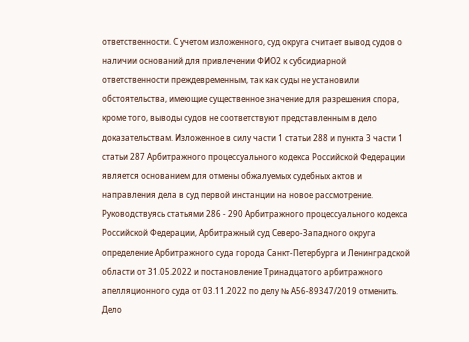ответственности. С учетом изложенного, суд округа считает вывод судов о наличии оснований для привлечении ФИО2 к субсидиарной ответственности преждевременным, так как суды не установили обстоятельства, имеющие существенное значение для разрешения спора, кроме того, выводы судов не соответствуют представленным в дело доказательствам. Изложенное в силу части 1 статьи 288 и пункта 3 части 1 статьи 287 Арбитражного процессуального кодекса Российской Федерации является основанием для отмены обжалуемых судебных актов и направления дела в суд первой инстанции на новое рассмотрение. Руководствуясь статьями 286 - 290 Арбитражного процессуального кодекса Российской Федерации, Арбитражный суд Северо-Западного округа определение Арбитражного суда города Санкт-Петербурга и Ленинградской области от 31.05.2022 и постановление Тринадцатого арбитражного апелляционного суда от 03.11.2022 по делу № А56-89347/2019 отменить. Дело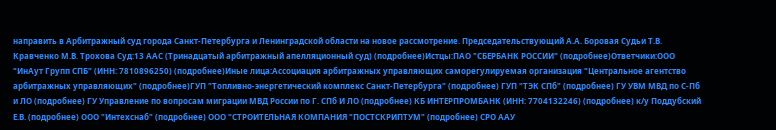направить в Арбитражный суд города Санкт-Петербурга и Ленинградской области на новое рассмотрение. Председательствующий А.А. Боровая Судьи Т.В. Кравченко М.В. Трохова Суд:13 ААС (Тринадцатый арбитражный апелляционный суд) (подробнее)Истцы:ПАО "СБЕРБАНК РОССИИ" (подробнее)Ответчики:ООО "ИнАут Групп СПБ" (ИНН: 7810896250) (подробнее)Иные лица:Ассоциация арбитражных управляющих саморегулируемая организация "Центральное агентство арбитражных управляющих" (подробнее)ГУП "Топливно-энергетический комплекс Санкт-Петербурга" (подробнее) ГУП "ТЭК СПб" (подробнее) ГУ УВМ МВД по С-Пб и ЛО (подробнее) ГУ Управление по вопросам миграции МВД России по Г. СПб И ЛО (подробнее) КБ ИНТЕРПРОМБАНК (ИНН: 7704132246) (подробнее) к/у Поддубский Е.В. (подробнее) ООО "Интехснаб" (подробнее) ООО "СТРОИТЕЛЬНАЯ КОМПАНИЯ "ПОСТСКРИПТУМ" (подробнее) СРО ААУ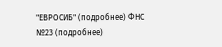"ЕВРОСИБ" (подробнее) ФНС №23 (подробнее)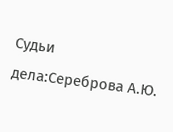Судьи дела:Сереброва А.Ю.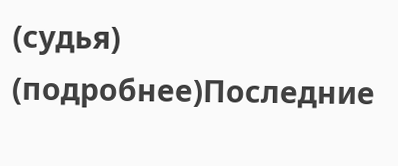(судья) (подробнее)Последние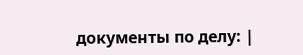документы по делу: |